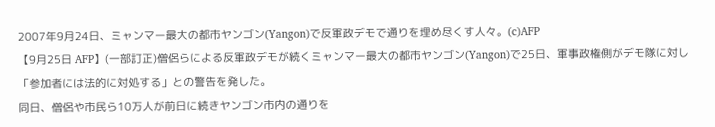2007年9月24日、ミャンマー最大の都市ヤンゴン(Yangon)で反軍政デモで通りを埋め尽くす人々。(c)AFP
【9月25日 AFP】(一部訂正)僧侶らによる反軍政デモが続くミャンマー最大の都市ヤンゴン(Yangon)で25日、軍事政権側がデモ隊に対し「参加者には法的に対処する」との警告を発した。
同日、僧侶や市民ら10万人が前日に続きヤンゴン市内の通りを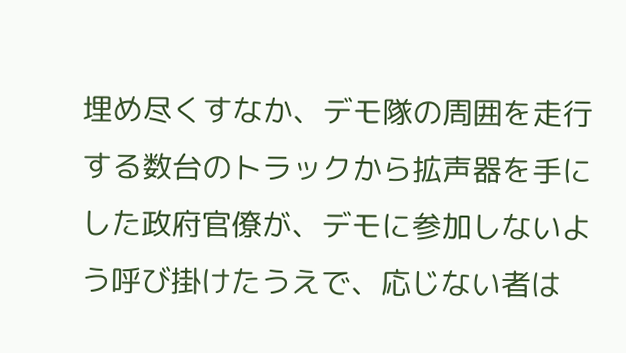埋め尽くすなか、デモ隊の周囲を走行する数台のトラックから拡声器を手にした政府官僚が、デモに参加しないよう呼び掛けたうえで、応じない者は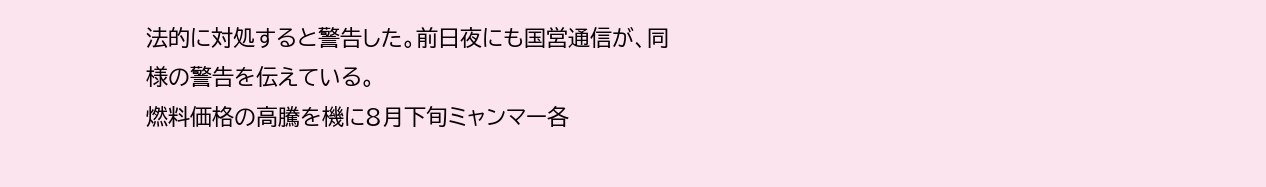法的に対処すると警告した。前日夜にも国営通信が、同様の警告を伝えている。
燃料価格の高騰を機に8月下旬ミャンマー各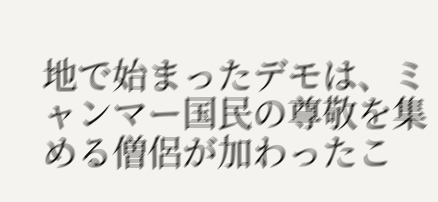地で始まったデモは、ミャンマー国民の尊敬を集める僧侶が加わったこ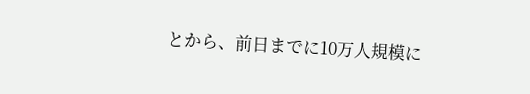とから、前日までに10万人規模に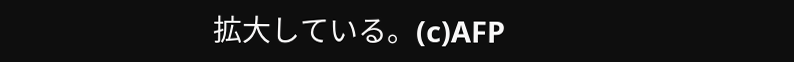拡大している。(c)AFP